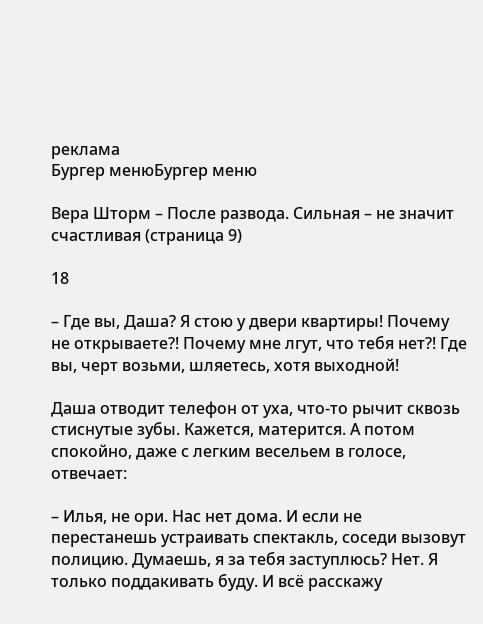реклама
Бургер менюБургер меню

Вера Шторм – После развода. Сильная – не значит счастливая (страница 9)

18

– Где вы, Даша? Я стою у двери квартиры! Почему не открываете?! Почему мне лгут, что тебя нет?! Где вы, черт возьми, шляетесь, хотя выходной!

Даша отводит телефон от уха, что-то рычит сквозь стиснутые зубы. Кажется, матерится. А потом спокойно, даже с легким весельем в голосе, отвечает:

– Илья, не ори. Нас нет дома. И если не перестанешь устраивать спектакль, соседи вызовут полицию. Думаешь, я за тебя заступлюсь? Нет. Я только поддакивать буду. И всё расскажу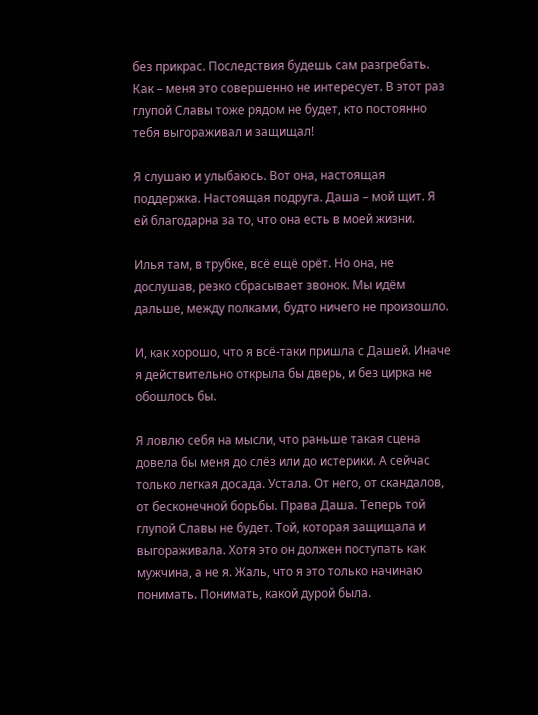без прикрас. Последствия будешь сам разгребать. Как – меня это совершенно не интересует. В этот раз глупой Славы тоже рядом не будет, кто постоянно тебя выгораживал и защищал!

Я слушаю и улыбаюсь. Вот она, настоящая поддержка. Настоящая подруга. Даша – мой щит. Я ей благодарна за то, что она есть в моей жизни.

Илья там, в трубке, всё ещё орёт. Но она, не дослушав, резко сбрасывает звонок. Мы идём дальше, между полками, будто ничего не произошло.

И, как хорошо, что я всё-таки пришла с Дашей. Иначе я действительно открыла бы дверь, и без цирка не обошлось бы.

Я ловлю себя на мысли, что раньше такая сцена довела бы меня до слёз или до истерики. А сейчас только легкая досада. Устала. От него, от скандалов, от бесконечной борьбы. Права Даша. Теперь той глупой Славы не будет. Той, которая защищала и выгораживала. Хотя это он должен поступать как мужчина, а не я. Жаль, что я это только начинаю понимать. Понимать, какой дурой была.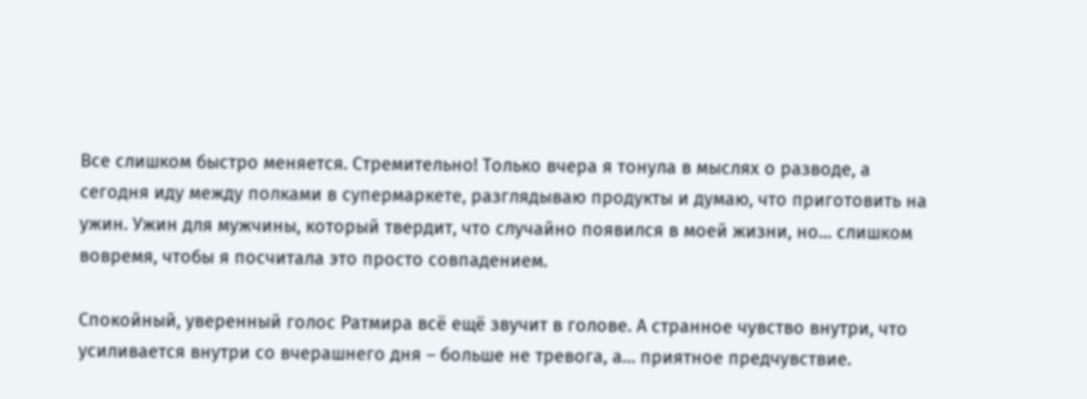Все слишком быстро меняется. Стремительно! Только вчера я тонула в мыслях о разводе, а сегодня иду между полками в супермаркете, разглядываю продукты и думаю, что приготовить на ужин. Ужин для мужчины, который твердит, что случайно появился в моей жизни, но… слишком вовремя, чтобы я посчитала это просто совпадением.

Спокойный, уверенный голос Ратмира всё ещё звучит в голове. А странное чувство внутри, что усиливается внутри со вчерашнего дня – больше не тревога, а… приятное предчувствие.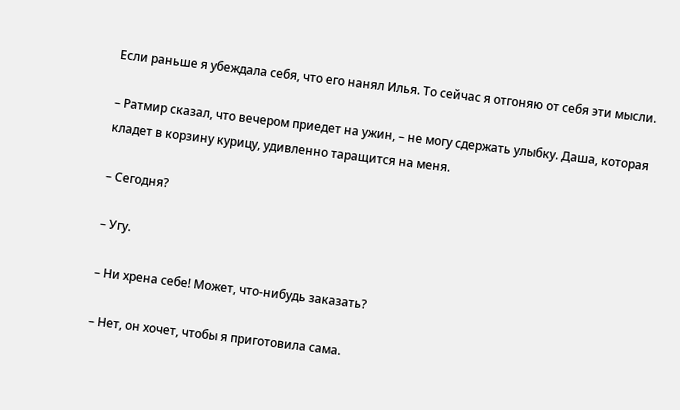Если раньше я убеждала себя, что его нанял Илья. То сейчас я отгоняю от себя эти мысли.

– Ратмир сказал, что вечером приедет на ужин, – не могу сдержать улыбку. Даша, которая кладет в корзину курицу, удивленно таращится на меня.

– Сегодня?

– Угу.

– Ни хрена себе! Может, что-нибудь заказать?

– Нет, он хочет, чтобы я приготовила сама.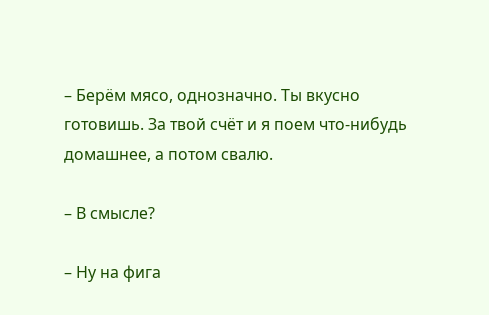– Берём мясо, однозначно. Ты вкусно готовишь. За твой счёт и я поем что-нибудь домашнее, а потом свалю.

– В смысле?

– Ну на фига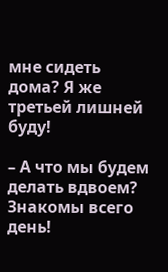мне сидеть дома? Я же третьей лишней буду!

– А что мы будем делать вдвоем? Знакомы всего день!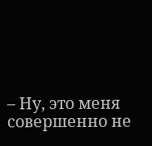– Ну, это меня совершенно не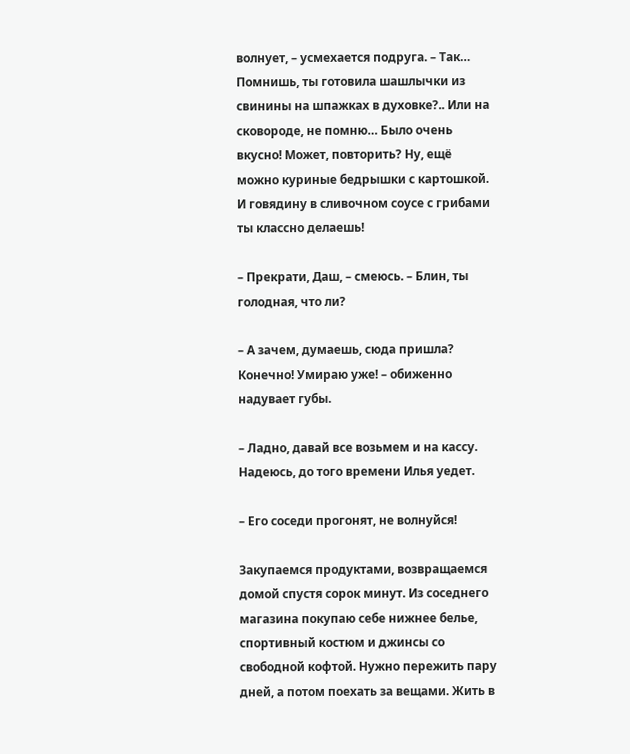волнует, – усмехается подруга. – Так… Помнишь, ты готовила шашлычки из свинины на шпажках в духовке?.. Или на сковороде, не помню… Было очень вкусно! Может, повторить? Ну, ещё можно куриные бедрышки с картошкой. И говядину в сливочном соусе с грибами ты классно делаешь!

– Прекрати, Даш, – смеюсь. – Блин, ты голодная, что ли?

– А зачем, думаешь, сюда пришла? Конечно! Умираю уже! – обиженно надувает губы.

– Ладно, давай все возьмем и на кассу. Надеюсь, до того времени Илья уедет.

– Его соседи прогонят, не волнуйся!

Закупаемся продуктами, возвращаемся домой спустя сорок минут. Из соседнего магазина покупаю себе нижнее белье, спортивный костюм и джинсы со свободной кофтой. Нужно пережить пару дней, а потом поехать за вещами. Жить в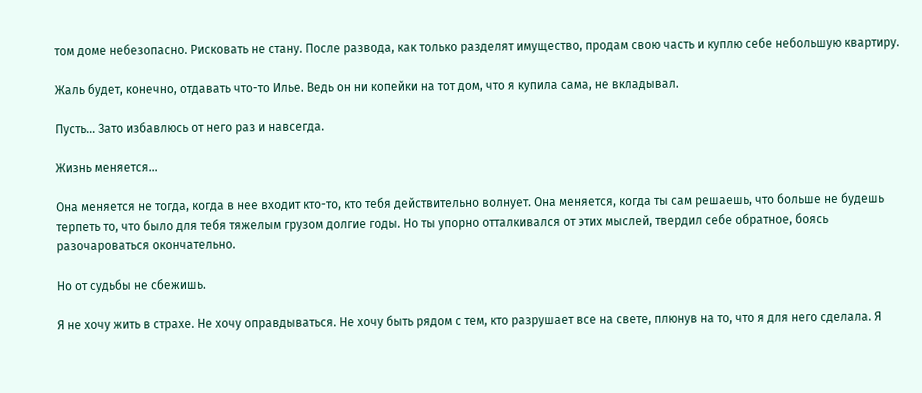том доме небезопасно. Рисковать не стану. После развода, как только разделят имущество, продам свою часть и куплю себе небольшую квартиру.

Жаль будет, конечно, отдавать что-то Илье. Ведь он ни копейки на тот дом, что я купила сама, не вкладывал.

Пусть… Зато избавлюсь от него раз и навсегда.

Жизнь меняется…

Она меняется не тогда, когда в нее входит кто-то, кто тебя действительно волнует. Она меняется, когда ты сам решаешь, что больше не будешь терпеть то, что было для тебя тяжелым грузом долгие годы. Но ты упорно отталкивался от этих мыслей, твердил себе обратное, боясь разочароваться окончательно.

Но от судьбы не сбежишь.

Я не хочу жить в страхе. Не хочу оправдываться. Не хочу быть рядом с тем, кто разрушает все на свете, плюнув на то, что я для него сделала. Я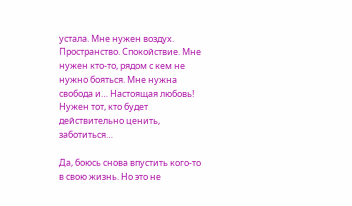устала. Мне нужен воздух. Пространство. Спокойствие. Мне нужен кто-то, рядом с кем не нужно бояться. Мне нужна свобода и… Настоящая любовь! Нужен тот, кто будет действительно ценить, заботиться…

Да, боюсь снова впустить кого-то в свою жизнь. Но это не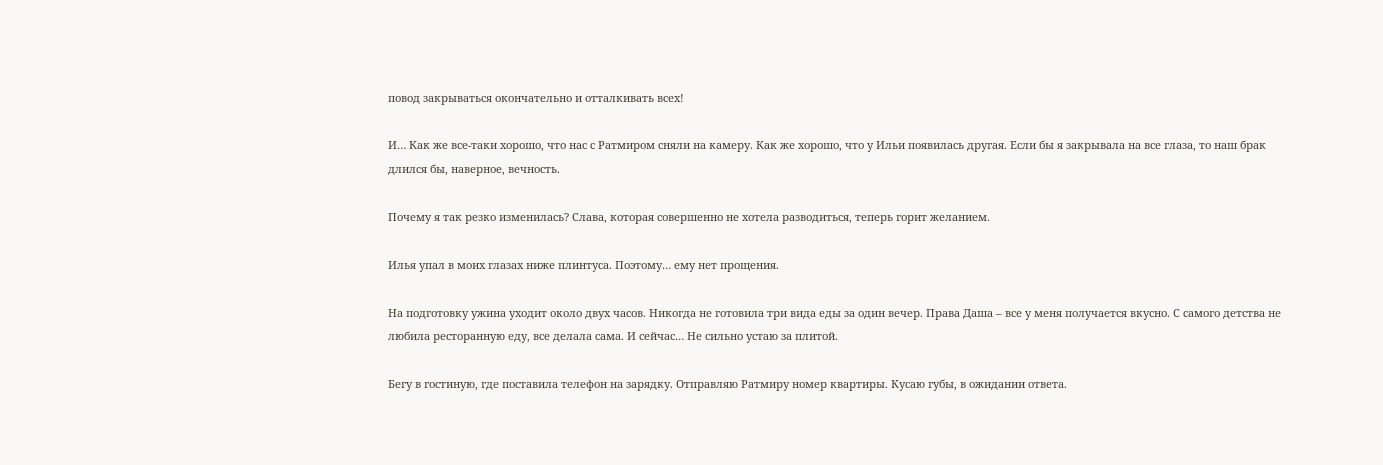повод закрываться окончательно и отталкивать всех!

И… Как же все-таки хорошо, что нас с Ратмиром сняли на камеру. Как же хорошо, что у Ильи появилась другая. Если бы я закрывала на все глаза, то наш брак длился бы, наверное, вечность.

Почему я так резко изменилась? Слава, которая совершенно не хотела разводиться, теперь горит желанием.

Илья упал в моих глазах ниже плинтуса. Поэтому… ему нет прощения.

На подготовку ужина уходит около двух часов. Никогда не готовила три вида еды за один вечер. Права Даша – все у меня получается вкусно. С самого детства не любила ресторанную еду, все делала сама. И сейчас… Не сильно устаю за плитой.

Бегу в гостиную, где поставила телефон на зарядку. Отправляю Ратмиру номер квартиры. Кусаю губы, в ожидании ответа.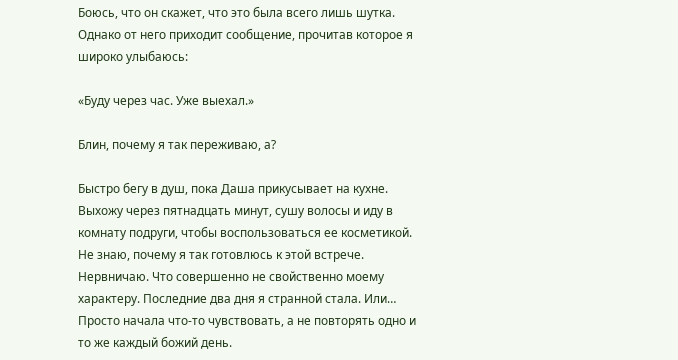Боюсь, что он скажет, что это была всего лишь шутка. Однако от него приходит сообщение, прочитав которое я широко улыбаюсь:

«Буду через час. Уже выехал.»

Блин, почему я так переживаю, а?

Быстро бегу в душ, пока Даша прикусывает на кухне. Выхожу через пятнадцать минут, сушу волосы и иду в комнату подруги, чтобы воспользоваться ее косметикой. Не знаю, почему я так готовлюсь к этой встрече. Нервничаю. Что совершенно не свойственно моему характеру. Последние два дня я странной стала. Или… Просто начала что-то чувствовать, а не повторять одно и то же каждый божий день.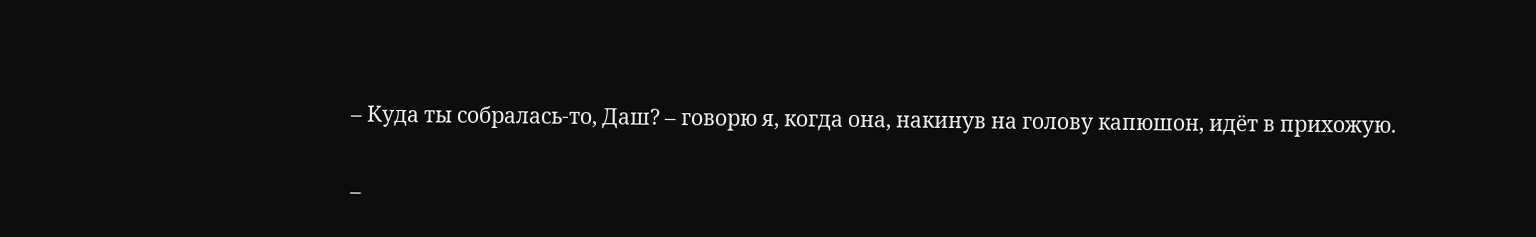– Куда ты собралась-то, Даш? – говорю я, когда она, накинув на голову капюшон, идёт в прихожую.

–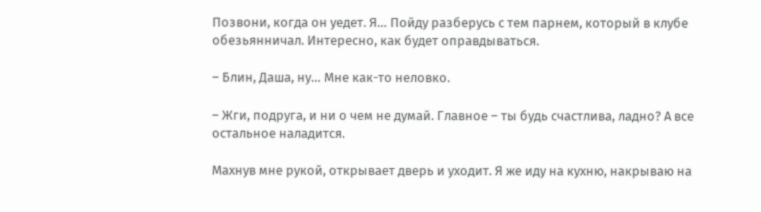Позвони, когда он уедет. Я… Пойду разберусь с тем парнем, который в клубе обезьянничал. Интересно, как будет оправдываться.

– Блин, Даша, ну… Мне как-то неловко.

– Жги, подруга, и ни о чем не думай. Главное – ты будь счастлива, ладно? А все остальное наладится.

Махнув мне рукой, открывает дверь и уходит. Я же иду на кухню, накрываю на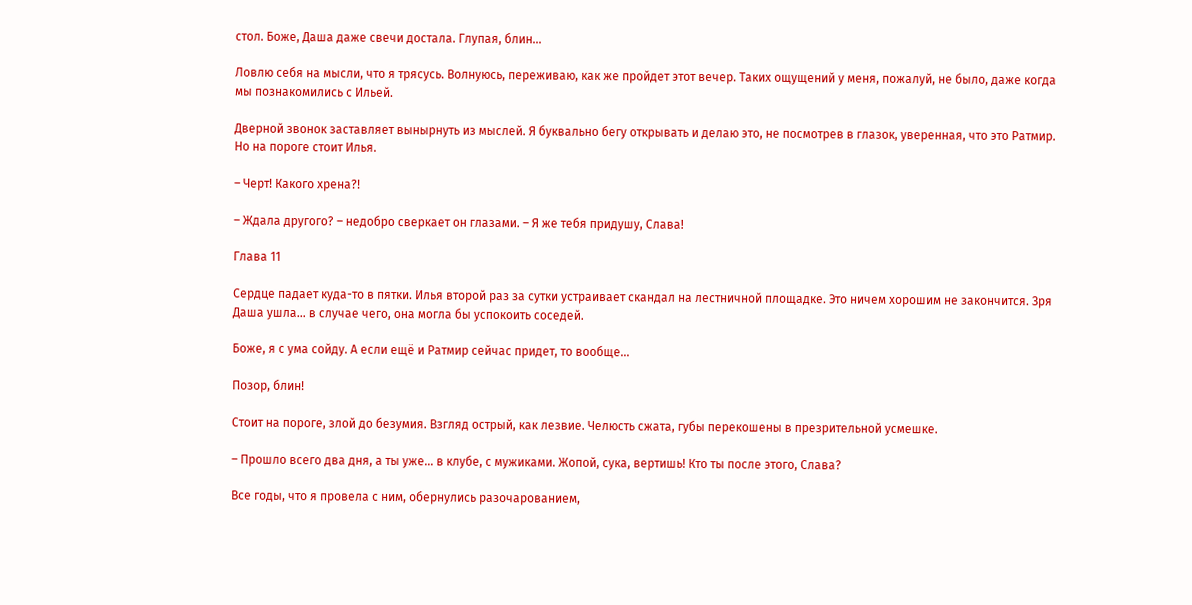стол. Боже, Даша даже свечи достала. Глупая, блин…

Ловлю себя на мысли, что я трясусь. Волнуюсь, переживаю, как же пройдет этот вечер. Таких ощущений у меня, пожалуй, не было, даже когда мы познакомились с Ильей.

Дверной звонок заставляет вынырнуть из мыслей. Я буквально бегу открывать и делаю это, не посмотрев в глазок, уверенная, что это Ратмир. Но на пороге стоит Илья.

– Черт! Какого хрена?!

– Ждала другого? – недобро сверкает он глазами. – Я же тебя придушу, Слава!

Глава 11

Сердце падает куда-то в пятки. Илья второй раз за сутки устраивает скандал на лестничной площадке. Это ничем хорошим не закончится. Зря Даша ушла… в случае чего, она могла бы успокоить соседей.

Боже, я с ума сойду. А если ещё и Ратмир сейчас придет, то вообще…

Позор, блин!

Стоит на пороге, злой до безумия. Взгляд острый, как лезвие. Челюсть сжата, губы перекошены в презрительной усмешке.

– Прошло всего два дня, а ты уже… в клубе, с мужиками. Жопой, сука, вертишь! Кто ты после этого, Слава?

Все годы, что я провела с ним, обернулись разочарованием,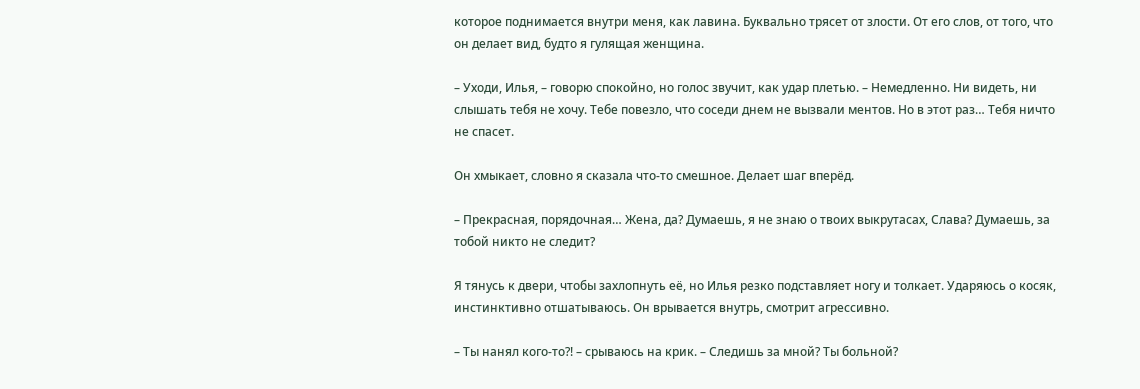которое поднимается внутри меня, как лавина. Буквально трясет от злости. От его слов, от того, что он делает вид, будто я гулящая женщина.

– Уходи, Илья, – говорю спокойно, но голос звучит, как удар плетью. – Немедленно. Ни видеть, ни слышать тебя не хочу. Тебе повезло, что соседи днем не вызвали ментов. Но в этот раз… Тебя ничто не спасет.

Он хмыкает, словно я сказала что-то смешное. Делает шаг вперёд.

– Прекрасная, порядочная… Жена, да? Думаешь, я не знаю о твоих выкрутасах, Слава? Думаешь, за тобой никто не следит?

Я тянусь к двери, чтобы захлопнуть её, но Илья резко подставляет ногу и толкает. Ударяюсь о косяк, инстинктивно отшатываюсь. Он врывается внутрь, смотрит агрессивно.

– Ты нанял кого-то?! – срываюсь на крик. – Следишь за мной? Ты больной?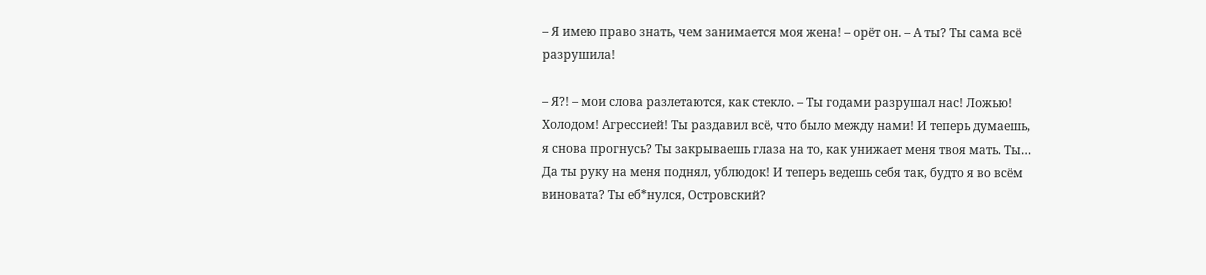– Я имею право знать, чем занимается моя жена! – орёт он. – А ты? Ты сама всё разрушила!

– Я?! – мои слова разлетаются, как стекло. – Ты годами разрушал нас! Ложью! Холодом! Агрессией! Ты раздавил всё, что было между нами! И теперь думаешь, я снова прогнусь? Ты закрываешь глаза на то, как унижает меня твоя мать. Ты… Да ты руку на меня поднял, ублюдок! И теперь ведешь себя так, будто я во всём виновата? Ты еб*нулся, Островский?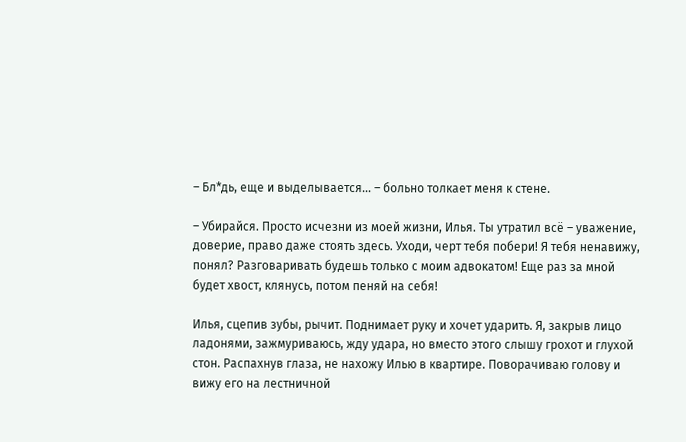– Бл*дь, еще и выделывается… – больно толкает меня к стене.

– Убирайся. Просто исчезни из моей жизни, Илья. Ты утратил всё – уважение, доверие, право даже стоять здесь. Уходи, черт тебя побери! Я тебя ненавижу, понял? Разговаривать будешь только с моим адвокатом! Еще раз за мной будет хвост, клянусь, потом пеняй на себя!

Илья, сцепив зубы, рычит. Поднимает руку и хочет ударить. Я, закрыв лицо ладонями, зажмуриваюсь, жду удара, но вместо этого слышу грохот и глухой стон. Распахнув глаза, не нахожу Илью в квартире. Поворачиваю голову и вижу его на лестничной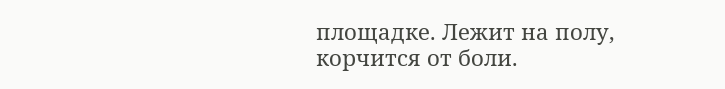площадке. Лежит на полу, корчится от боли.